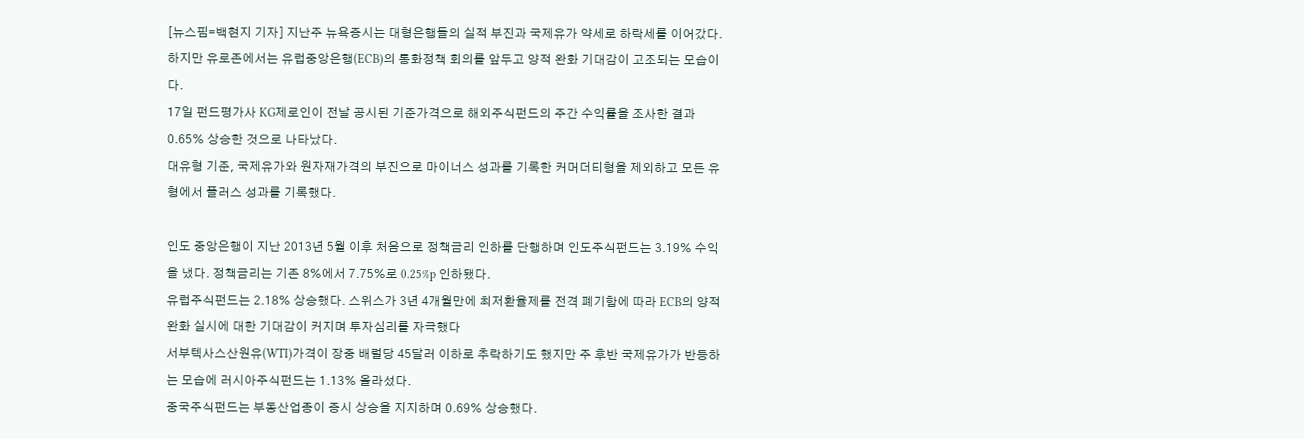[뉴스핌=백현지 기자] 지난주 뉴욕증시는 대형은행들의 실적 부진과 국제유가 약세로 하락세를 이어갔다.
하지만 유로존에서는 유럽중앙은행(ECB)의 통화정책 회의를 앞두고 양적 완화 기대감이 고조되는 모습이다.
17일 펀드평가사 KG제로인이 전날 공시된 기준가격으로 해외주식펀드의 주간 수익률을 조사한 결과 0.65% 상승한 것으로 나타났다.
대유형 기준, 국제유가와 원자재가격의 부진으로 마이너스 성과를 기록한 커머더티형을 제외하고 모든 유형에서 플러스 성과를 기록했다.

인도 중앙은행이 지난 2013년 5월 이후 처음으로 정책금리 인하를 단행하며 인도주식펀드는 3.19% 수익을 냈다. 정책금리는 기존 8%에서 7.75%로 0.25%p 인하됐다.
유럽주식펀드는 2.18% 상승했다. 스위스가 3년 4개월만에 최저환율제를 전격 폐기함에 따라 ECB의 양적 완화 실시에 대한 기대감이 커지며 투자심리를 자극했다
서부텍사스산원유(WTI)가격이 장중 배럴당 45달러 이하로 추락하기도 했지만 주 후반 국제유가가 반등하는 모습에 러시아주식펀드는 1.13% 올라섰다.
중국주식펀드는 부동산업종이 증시 상승을 지지하며 0.69% 상승했다.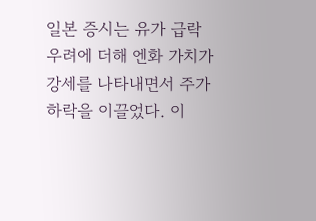일본 증시는 유가 급락 우려에 더해 엔화 가치가 강세를 나타내면서 주가 하락을 이끌었다. 이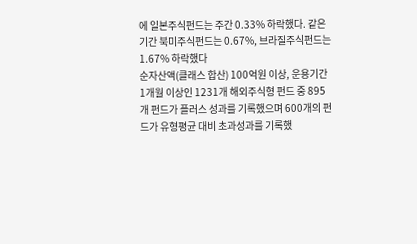에 일본주식펀드는 주간 0.33% 하락했다. 같은 기간 북미주식펀드는 0.67%, 브라질주식펀드는 1.67% 하락했다
순자산액(클래스 합산) 100억원 이상, 운용기간 1개월 이상인 1231개 해외주식형 펀드 중 895개 펀드가 플러스 성과를 기록했으며 600개의 펀드가 유형평균 대비 초과성과를 기록했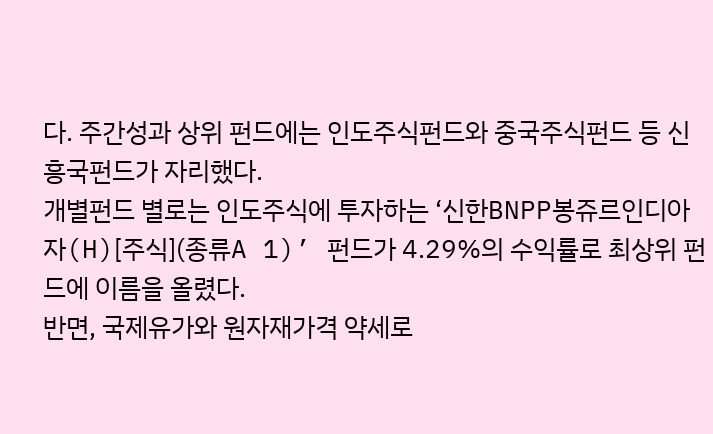다. 주간성과 상위 펀드에는 인도주식펀드와 중국주식펀드 등 신흥국펀드가 자리했다.
개별펀드 별로는 인도주식에 투자하는 ‘신한BNPP봉쥬르인디아자(H)[주식](종류A 1)’ 펀드가 4.29%의 수익률로 최상위 펀드에 이름을 올렸다.
반면, 국제유가와 원자재가격 약세로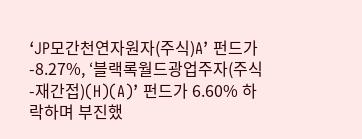‘JP모간천연자원자(주식)A’ 펀드가 -8.27%, ‘블랙록월드광업주자(주식-재간접)(H)(A)’ 펀드가 6.60% 하락하며 부진했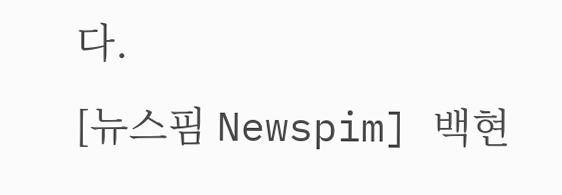다.
[뉴스핌 Newspim] 백현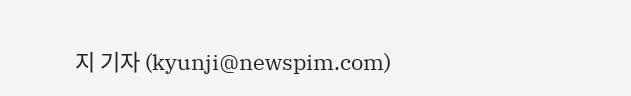지 기자 (kyunji@newspim.com)